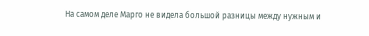На самом деле Марго не видела большой разницы между нужным и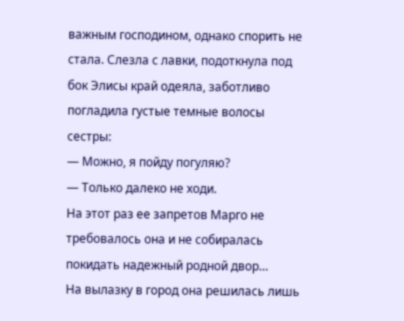важным господином, однако спорить не стала. Слезла с лавки, подоткнула под бок Элисы край одеяла, заботливо погладила густые темные волосы сестры:
— Можно, я пойду погуляю?
— Только далеко не ходи.
На этот раз ее запретов Марго не требовалось она и не собиралась покидать надежный родной двор…
На вылазку в город она решилась лишь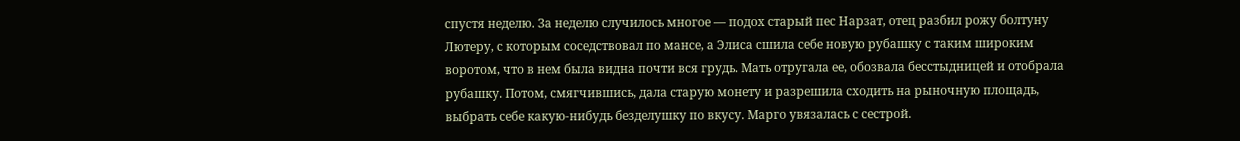спустя неделю. За неделю случилось многое — подох старый пес Нарзат, отец разбил рожу болтуну Лютеру, с которым соседствовал по мансе, а Элиса сшила себе новую рубашку с таким широким воротом, что в нем была видна почти вся грудь. Мать отругала ее, обозвала бесстыдницей и отобрала рубашку. Потом, смягчившись, дала старую монету и разрешила сходить на рыночную площадь, выбрать себе какую-нибудь безделушку по вкусу. Марго увязалась с сестрой.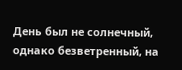День был не солнечный, однако безветренный, на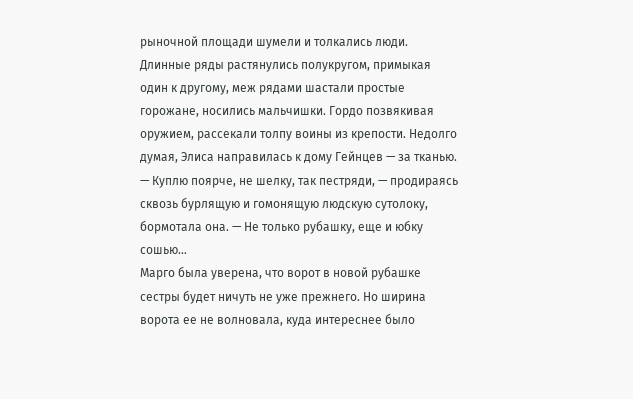рыночной площади шумели и толкались люди. Длинные ряды растянулись полукругом, примыкая один к другому, меж рядами шастали простые горожане, носились мальчишки. Гордо позвякивая оружием, рассекали толпу воины из крепости. Недолго думая, Элиса направилась к дому Гейнцев — за тканью.
— Куплю поярче, не шелку, так пестряди, — продираясь сквозь бурлящую и гомонящую людскую сутолоку, бормотала она. — Не только рубашку, еще и юбку сошью…
Марго была уверена, что ворот в новой рубашке сестры будет ничуть не уже прежнего. Но ширина ворота ее не волновала, куда интереснее было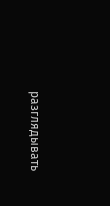разглядывать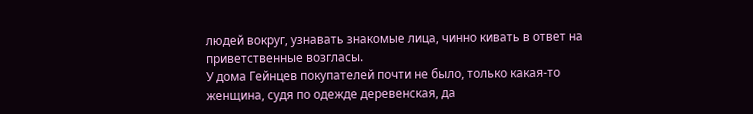людей вокруг, узнавать знакомые лица, чинно кивать в ответ на приветственные возгласы.
У дома Гейнцев покупателей почти не было, только какая-то женщина, судя по одежде деревенская, да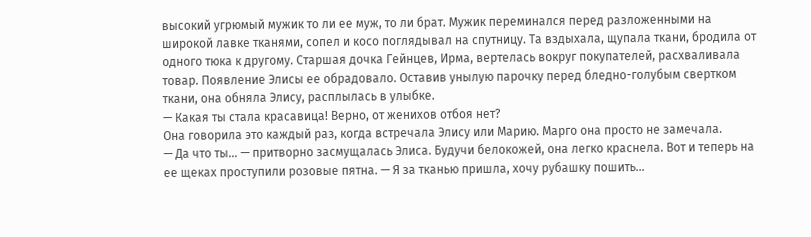высокий угрюмый мужик то ли ее муж, то ли брат. Мужик переминался перед разложенными на широкой лавке тканями, сопел и косо поглядывал на спутницу. Та вздыхала, щупала ткани, бродила от одного тюка к другому. Старшая дочка Гейнцев, Ирма, вертелась вокруг покупателей, расхваливала товар. Появление Элисы ее обрадовало. Оставив унылую парочку перед бледно-голубым свертком ткани, она обняла Элису, расплылась в улыбке.
— Какая ты стала красавица! Верно, от женихов отбоя нет?
Она говорила это каждый раз, когда встречала Элису или Марию. Марго она просто не замечала.
— Да что ты… — притворно засмущалась Элиса. Будучи белокожей, она легко краснела. Вот и теперь на ее щеках проступили розовые пятна. — Я за тканью пришла, хочу рубашку пошить…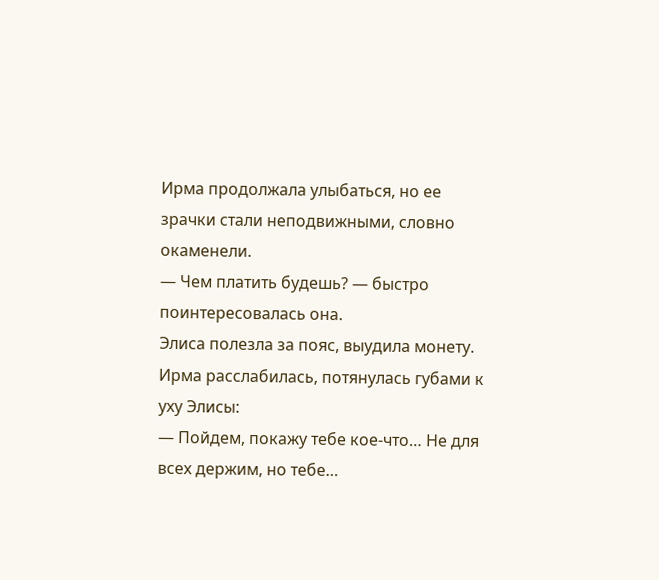Ирма продолжала улыбаться, но ее зрачки стали неподвижными, словно окаменели.
— Чем платить будешь? — быстро поинтересовалась она.
Элиса полезла за пояс, выудила монету. Ирма расслабилась, потянулась губами к уху Элисы:
— Пойдем, покажу тебе кое-что… Не для всех держим, но тебе…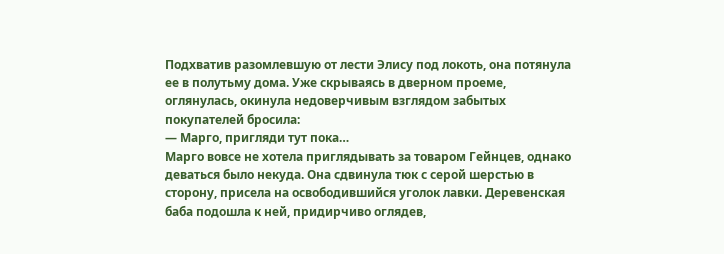Подхватив разомлевшую от лести Элису под локоть, она потянула ее в полутьму дома. Уже скрываясь в дверном проеме, оглянулась, окинула недоверчивым взглядом забытых покупателей бросила:
— Марго, пригляди тут пока…
Марго вовсе не хотела приглядывать за товаром Гейнцев, однако деваться было некуда. Она сдвинула тюк с серой шерстью в сторону, присела на освободившийся уголок лавки. Деревенская баба подошла к ней, придирчиво оглядев,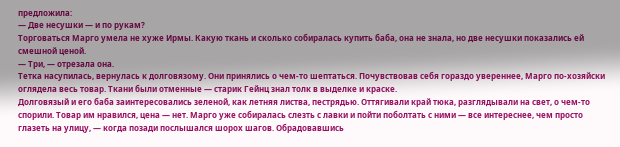предложила:
— Две несушки — и по рукам?
Торговаться Марго умела не хуже Ирмы. Какую ткань и сколько собиралась купить баба, она не знала, но две несушки показались ей смешной ценой.
— Три, — отрезала она.
Тетка насупилась, вернулась к долговязому. Они принялись о чем-то шептаться. Почувствовав себя гораздо увереннее, Марго по-хозяйски оглядела весь товар. Ткани были отменные — старик Гейнц знал толк в выделке и краске.
Долговязый и его баба заинтересовались зеленой, как летняя листва, пестрядью. Оттягивали край тюка, разглядывали на свет, о чем-то спорили. Товар им нравился, цена — нет. Марго уже собиралась слезть с лавки и пойти поболтать с ними — все интереснее, чем просто глазеть на улицу, — когда позади послышался шорох шагов. Обрадовавшись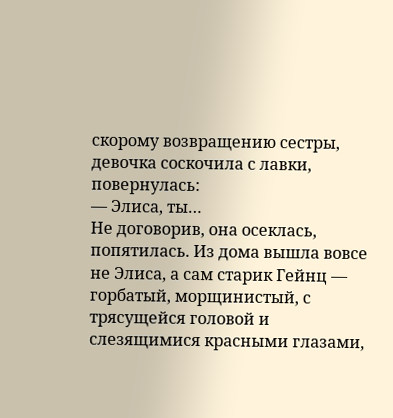скорому возвращению сестры, девочка соскочила с лавки, повернулась:
— Элиса, ты…
Не договорив, она осеклась, попятилась. Из дома вышла вовсе не Элиса, а сам старик Гейнц — горбатый, морщинистый, с трясущейся головой и слезящимися красными глазами,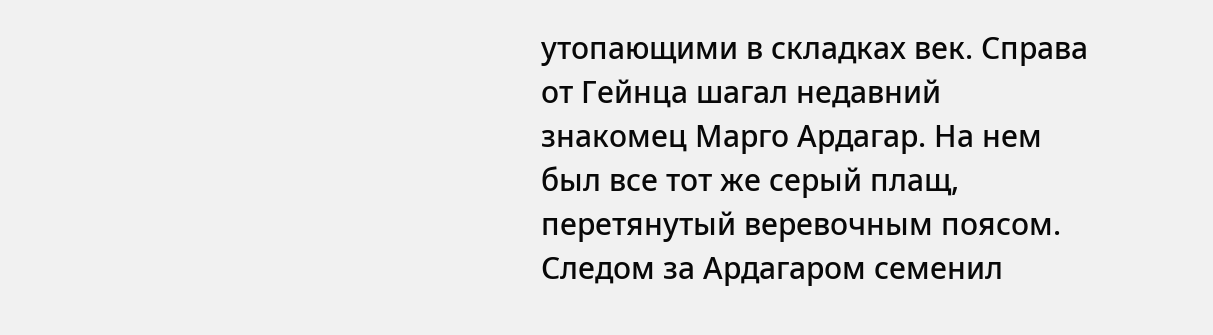утопающими в складках век. Справа от Гейнца шагал недавний знакомец Марго Ардагар. На нем был все тот же серый плащ, перетянутый веревочным поясом. Следом за Ардагаром семенил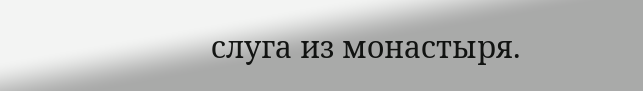слуга из монастыря.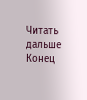Читать дальше
Конец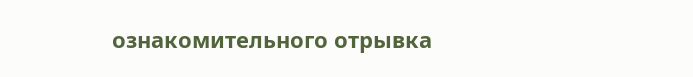ознакомительного отрывка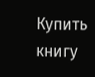Купить книгу